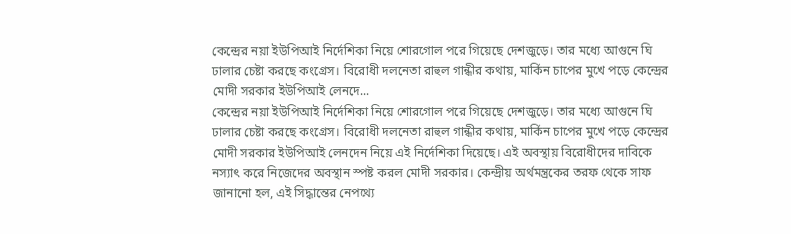কেন্দ্রের নয়া ইউপিআই নির্দেশিকা নিয়ে শোরগোল পরে গিয়েছে দেশজুড়ে। তার মধ্যে আগুনে ঘি ঢালার চেষ্টা করছে কংগ্রেস। বিরোধী দলনেতা রাহুল গান্ধীর কথায়, মার্কিন চাপের মুখে পড়ে কেন্দ্রের মোদী সরকার ইউপিআই লেনদে...
কেন্দ্রের নয়া ইউপিআই নির্দেশিকা নিয়ে শোরগোল পরে গিয়েছে দেশজুড়ে। তার মধ্যে আগুনে ঘি ঢালার চেষ্টা করছে কংগ্রেস। বিরোধী দলনেতা রাহুল গান্ধীর কথায়, মার্কিন চাপের মুখে পড়ে কেন্দ্রের মোদী সরকার ইউপিআই লেনদেন নিয়ে এই নির্দেশিকা দিয়েছে। এই অবস্থায় বিরোধীদের দাবিকে নস্যাৎ করে নিজেদের অবস্থান স্পষ্ট করল মোদী সরকার। কেন্দ্রীয় অর্থমন্ত্রকের তরফ থেকে সাফ জানানো হল, এই সিদ্ধান্তের নেপথ্যে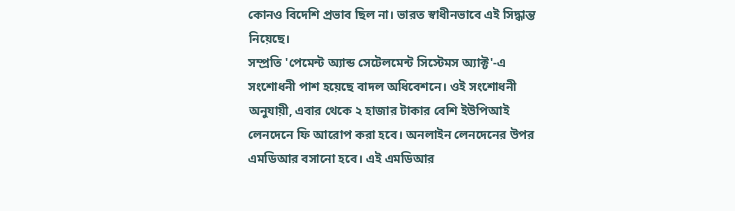কোনও বিদেশি প্রভাব ছিল না। ভারত স্বাধীনভাবে এই সিদ্ধান্ত নিয়েছে।
সম্প্রতি 'পেমেন্ট অ্যান্ড সেটেলমেন্ট সিস্টেমস অ্যাক্ট'-এ সংশোধনী পাশ হয়েছে বাদল অধিবেশনে। ওই সংশোধনী অনুযায়ী, এবার থেকে ২ হাজার টাকার বেশি ইউপিআই লেনদেনে ফি আরোপ করা হবে। অনলাইন লেনদেনের উপর এমডিআর বসানো হবে। এই এমডিআর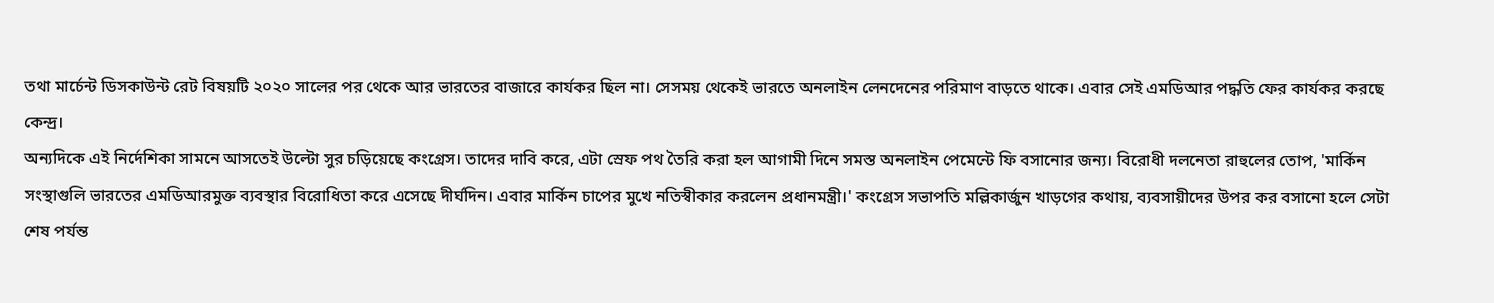তথা মার্চেন্ট ডিসকাউন্ট রেট বিষয়টি ২০২০ সালের পর থেকে আর ভারতের বাজারে কার্যকর ছিল না। সেসময় থেকেই ভারতে অনলাইন লেনদেনের পরিমাণ বাড়তে থাকে। এবার সেই এমডিআর পদ্ধতি ফের কার্যকর করছে কেন্দ্র।
অন্যদিকে এই নির্দেশিকা সামনে আসতেই উল্টো সুর চড়িয়েছে কংগ্রেস। তাদের দাবি করে, এটা স্রেফ পথ তৈরি করা হল আগামী দিনে সমস্ত অনলাইন পেমেন্টে ফি বসানোর জন্য। বিরোধী দলনেতা রাহুলের তোপ, 'মার্কিন সংস্থাগুলি ভারতের এমডিআরমুক্ত ব্যবস্থার বিরোধিতা করে এসেছে দীর্ঘদিন। এবার মার্কিন চাপের মুখে নতিস্বীকার করলেন প্রধানমন্ত্রী।' কংগ্রেস সভাপতি মল্লিকার্জুন খাড়গের কথায়, ব্যবসায়ীদের উপর কর বসানো হলে সেটা শেষ পর্যন্ত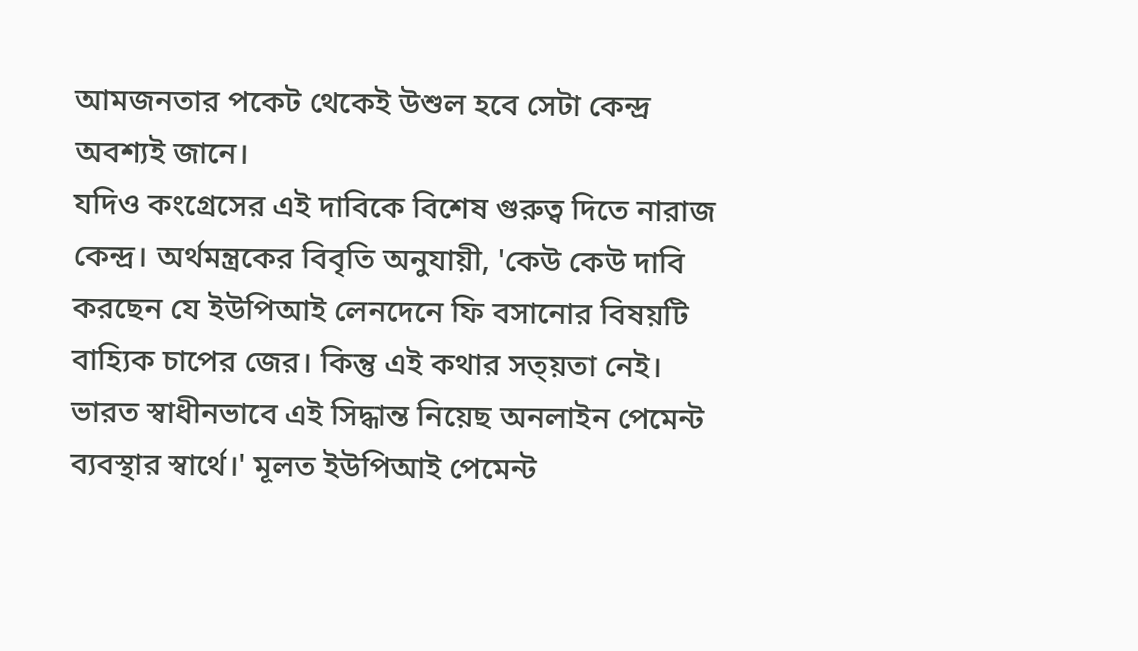আমজনতার পকেট থেকেই উশুল হবে সেটা কেন্দ্র অবশ্যই জানে।
যদিও কংগ্রেসের এই দাবিকে বিশেষ গুরুত্ব দিতে নারাজ কেন্দ্র। অর্থমন্ত্রকের বিবৃতি অনুযায়ী, 'কেউ কেউ দাবি করছেন যে ইউপিআই লেনদেনে ফি বসানোর বিষয়টি বাহ্যিক চাপের জের। কিন্তু এই কথার সত্য়তা নেই। ভারত স্বাধীনভাবে এই সিদ্ধান্ত নিয়েছ অনলাইন পেমেন্ট ব্যবস্থার স্বার্থে।' মূলত ইউপিআই পেমেন্ট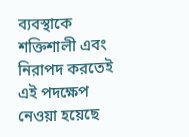ব্যবস্থাকে শক্তিশালী এবং নিরাপদ করতেই এই পদক্ষেপ নেওয়া হয়েছে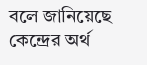বলে জানিয়েছে কেন্দ্রের অর্থ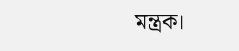মন্ত্রক।